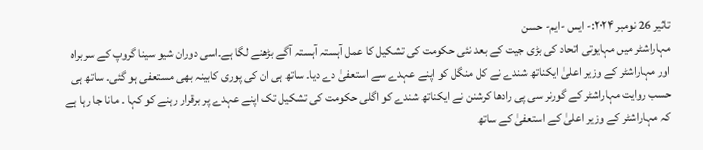تاثیر 26 نومبر ۲۰۲۴:- ایس -ایم- حسن
مہاراشٹر میں مہایوتی اتحاد کی بڑی جیت کے بعد نئی حکومت کی تشکیل کا عمل آہستہ آہستہ آگے بڑھنے لگا ہے۔اسی دوران شیو سینا گروپ کے سربراہ اور مہاراشٹر کے وزیر اعلیٰ ایکناتھ شندے نے کل منگل کو اپنے عہدے سے استعفیٰ دے دیا۔ ساتھ ہی ان کی پوری کابینہ بھی مستعفی ہو گئی۔ ساتھ ہی حسب روایت مہاراشٹر کے گورنر سی پی رادھا کرشنن نے ایکناتھ شندے کو اگلی حکومت کی تشکیل تک اپنے عہدے پر برقرار رہنے کو کہا ۔ مانا جا رہا ہے کہ مہاراشٹر کے وزیر اعلیٰ کے استعفیٰ کے ساتھ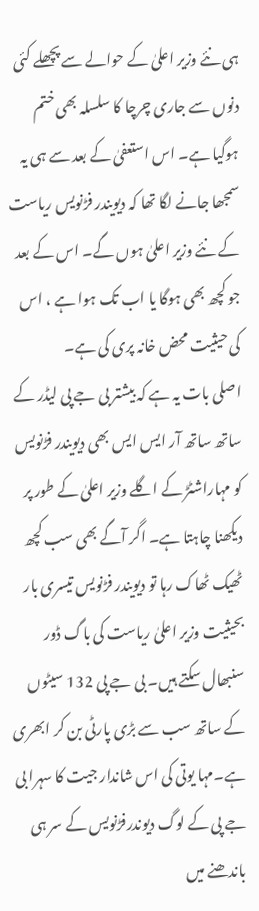ہی نئے وزیر اعلیٰ کے حوالے سے پچھلے کئی دنوں سے جاری چرچا کا سلسلہ بھی ختم ہوگیا ہے۔ اس استعفیٰ کے بعد سے ہی یہ سمجھا جانے لگا تھا کہ دیویندر فڑنویس ریاست کے نئے وزیر اعلیٰ ہوں گے۔ اس کے بعد جو کچھ بھی ہوگا یا اب تک ہوا ہے ، اس کی حیثیت محض خانہ پری کی ہے۔
اصلی بات یہ ہے کہ بیشتر بی جے پی لیڈر کے ساتھ ساتھ آر ایس ایس بھی دیویندر فڑنویس کو مہاراشٹڑ کے اگلے وزیر اعلیٰ کے طور پر دیکھنا چاہتا ہے۔ اگر آگے بھی سب کچھ ٹھیک ٹھاک رہا تو دیویندر فڑنویس تیسری بار بحیثیت وزیر اعلیٰ ریاست کی باگ ڈور سنبھال سکتے ہیں۔ بی جے پی 132 سیٹوں کے ساتھ سب سے بڑی پارٹی بن کر ابھری ہے۔مہا یوتی کی اس شاندار جیت کا سہرا بی جے پی کے لوگ دیوندرفڑنویس کے سر ہی باندھنے میں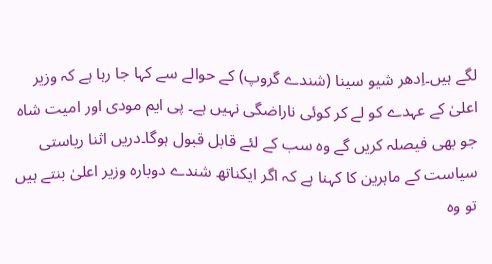لگے ہیں۔اِدھر شیو سینا (شندے گروپ) کے حوالے سے کہا جا رہا ہے کہ وزیر اعلیٰ کے عہدے کو لے کر کوئی ناراضگی نہیں ہے۔ پی ایم مودی اور امیت شاہ جو بھی فیصلہ کریں گے وہ سب کے لئے قابل قبول ہوگا۔دریں اثنا ریاستی سیاست کے ماہرین کا کہنا ہے کہ اگر ایکناتھ شندے دوبارہ وزیر اعلیٰ بنتے ہیں تو وہ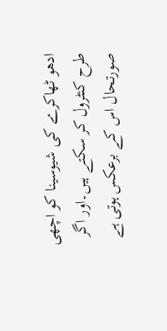ادھو ٹھاکرے کی شیوسینا کو اچھی طرح کنٹرول کر سکتے ہیں۔اور اگر صورتحال اس کے برعکس ہوتی ہے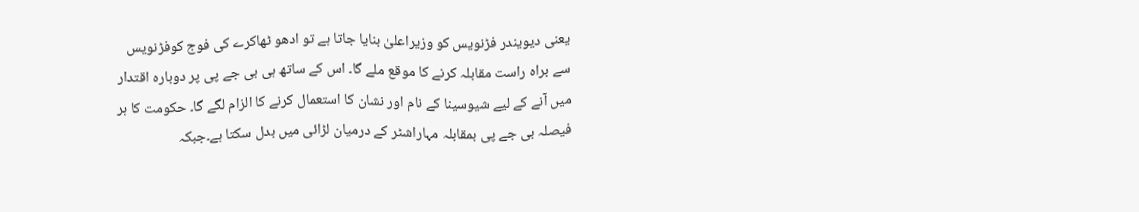یعنی دیویندر فڑنویس کو وزیراعلیٰ بنایا جاتا ہے تو ادھو ٹھاکرے کی فوج کوفڑنویس سے براہ راست مقابلہ کرنے کا موقع ملے گا۔ اس کے ساتھ ہی بی جے پی پر دوبارہ اقتدار میں آنے کے لیے شیوسینا کے نام اور نشان کا استعمال کرنے کا الزام لگے گا۔ حکومت کا ہر فیصلہ بی جے پی بمقابلہ مہاراشٹر کے درمیان لڑائی میں بدل سکتا ہے۔جبکہ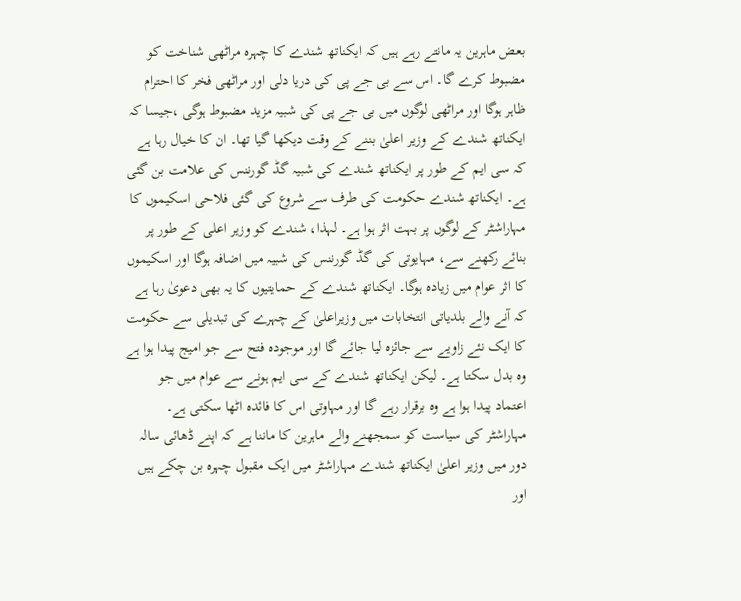بعض ماہرین یہ مانتے رہے ہیں کہ ایکناتھ شندے کا چہرہ مراٹھی شناخت کو مضبوط کرے گا۔ اس سے بی جے پی کی دریا دلی اور مراٹھی فخر کا احترام ظاہر ہوگا اور مراٹھی لوگوں میں بی جے پی کی شبیہ مزید مضبوط ہوگی ،جیسا کہ ایکناتھ شندے کے وزیر اعلیٰ بننے کے وقت دیکھا گیا تھا۔ ان کا خیال رہا ہے کہ سی ایم کے طور پر ایکناتھ شندے کی شبیہ گڈ گورننس کی علامت بن گئی ہے۔ ایکناتھ شندے حکومت کی طرف سے شروع کی گئی فلاحی اسکیموں کا مہاراشٹر کے لوگوں پر بہت اثر ہوا ہے۔ لہذا، شندے کو وزیر اعلی کے طور پر بنائے رکھنے سے، مہایوتی کی گڈ گورننس کی شبیہ میں اضافہ ہوگا اور اسکیموں کا اثر عوام میں زیادہ ہوگا۔ ایکناتھ شندے کے حمایتیوں کا یہ بھی دعویٰ رہا ہے کہ آنے والے بلدیاتی انتخابات میں وزیراعلیٰ کے چہرے کی تبدیلی سے حکومت کا ایک نئے زاویے سے جائزہ لیا جائے گا اور موجودہ فتح سے جو امیج پیدا ہوا ہے وہ بدل سکتا ہے۔ لیکن ایکناتھ شندے کے سی ایم ہونے سے عوام میں جو اعتماد پیدا ہوا ہے وہ برقرار رہے گا اور مہاوتی اس کا فائدہ اٹھا سکتی ہے۔ مہاراشٹر کی سیاست کو سمجھنے والے ماہرین کا ماننا ہے کہ اپنے ڈھائی سالہ دور میں وزیر اعلیٰ ایکناتھ شندے مہاراشٹر میں ایک مقبول چہرہ بن چکے ہیں اور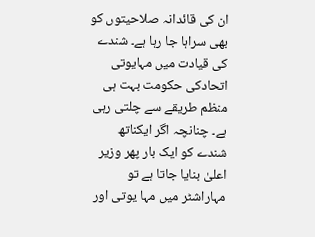ان کی قائدانہ صلاحیتوں کو بھی سراہا جا رہا ہے۔ شندے کی قیادت میں مہایوتی اتحادکی حکومت بہت ہی منظم طریقے سے چلتی رہی ہے۔ چنانچہ اگر ایکناتھ شندے کو ایک بار پھر وزیر اعلیٰ بنایا جاتا ہے تو مہاراشٹر میں مہا یوتی اور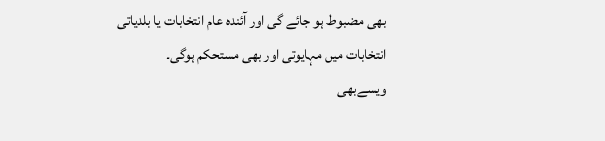بھی مضبوط ہو جائے گی اور آئندہ عام انتخابات یا بلدیاتی انتخابات میں مہایوتی اور بھی مستحکم ہوگی۔
ویسےبھی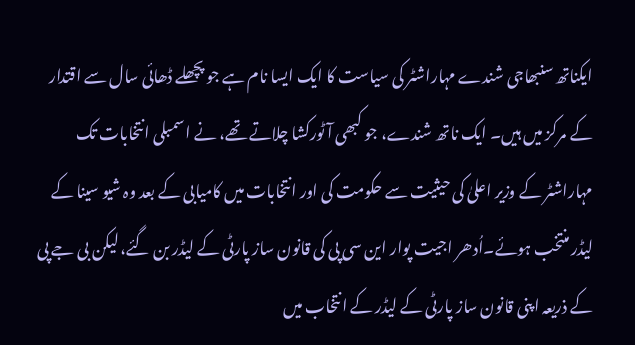ایکناتھ سنبھاجی شندے مہاراشٹر کی سیاست کا ایک ایسا نام ہے جو پچھلے ڈھائی سال سے اقتدار کے مرکز میں ہیں۔ ایک ناتھ شندے، جو کبھی آٹورکشا چلاتے تھے، نے اسمبلی انتخابات تک مہاراشٹر کے وزیر اعلیٰ کی حیثیت سے حکومت کی اور انتخابات میں کامیابی کے بعد وہ شیو سینا کے لیڈر منتخب ہوئے۔اُدھر اجیت پوار این سی پی کی قانون ساز پارٹی کے لیڈر بن گئے، لیکن بی جے پی کے ذریعہ اپنی قانون ساز پارٹی کے لیڈر کے انتخاب میں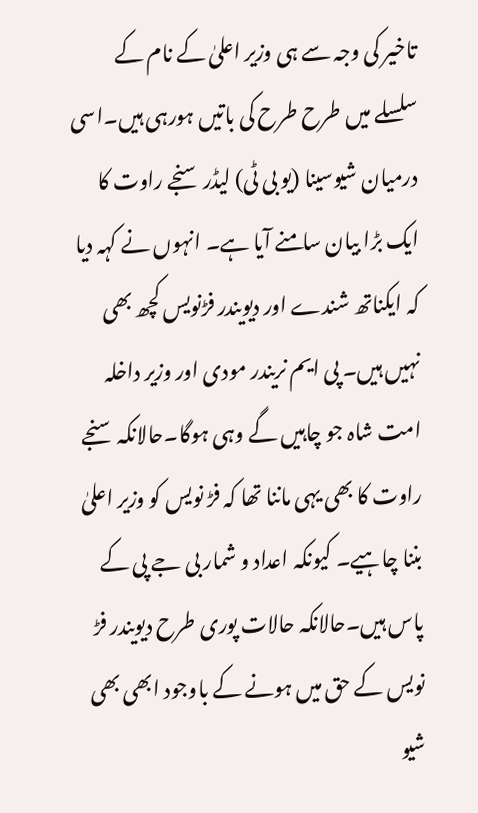تاخیر کی وجہ سے ہی وزیر اعلیٰ کے نام کے سلسلے میں طرح طرح کی باتیں ہورہی ہیں۔اسی درمیان شیوسینا (یو بی ٹی) لیڈر سنجے راوت کا ایک بڑا بیان سامنے آیا ہے۔ انہوں نے کہہ دیا کہ ایکناتھ شندے اور دیویندر فڑنویس کچھ بھی نہیں ہیں۔ پی ایم نریندر مودی اور وزیر داخلہ امت شاہ جو چاہیں گے وہی ہوگا۔حالانکہ سنجے راوت کا بھی یہی ماننا تھا کہ فڑ نویس کو وزیر اعلیٰ بننا چاہیے۔ کیونکہ اعداد و شمار بی جے پی کے پاس ہیں۔حالانکہ حالات پوری طرح دیویندر فڑ نویس کے حق میں ہونے کے باوجود ابھی بھی شیو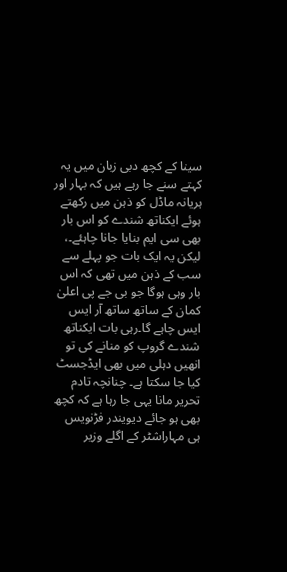سینا کے کچھ دبی زبان میں یہ کہتے سنے جا رہے ہیں کہ بہار اور ہریانہ ماڈل کو ذہن میں رکھتے ہوئے ایکناتھ شندے کو اس بار بھی سی ایم بنایا جانا چاہئے۔، لیکن یہ ایک بات جو پہلے سے سب کے ذہن میں تھی کہ اس بار وہی ہوگا جو بی جے پی اعلیٰ کمان کے ساتھ ساتھ آر ایس ایس چاہے گا۔رہی بات ایکناتھ شندے گروپ کو منانے کی تو انھیں دہلی میں بھی ایڈجسٹ کیا جا سکتا ہے۔ چنانچہ تادم تحریر مانا یہی جا رہا ہے کہ کچھ بھی ہو جائے دیویندر فڑنویس ہی مہاراشٹر کے اگلے وزیر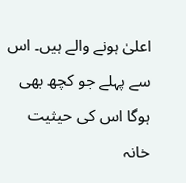اعلیٰ ہونے والے ہیں۔ اس سے پہلے جو کچھ بھی ہوگا اس کی حیثیت خانہ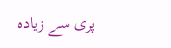پری سے زیادہ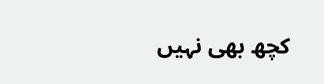کچھ بھی نہیں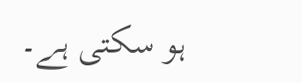ہو سکتی ہے۔